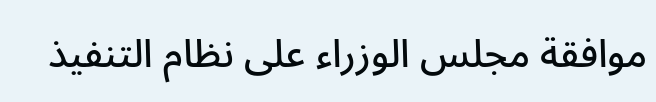موافقة مجلس الوزراء على نظام التنفيذ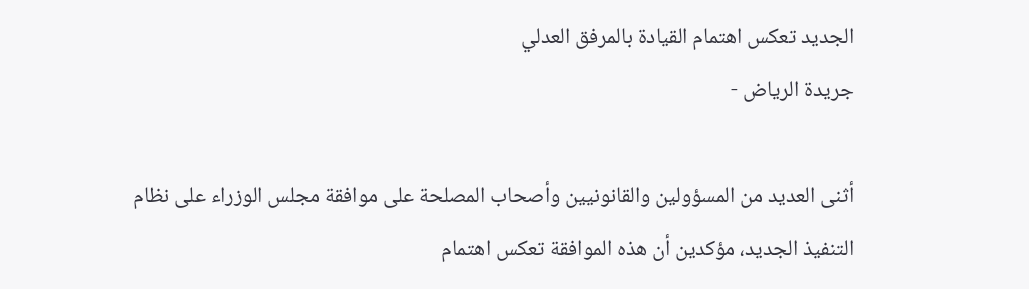الجديد تعكس اهتمام القيادة بالمرفق العدلي
جريدة الرياض -

أثنى العديد من المسؤولين والقانونيين وأصحاب المصلحة على موافقة مجلس الوزراء على نظام التنفيذ الجديد، مؤكدين أن هذه الموافقة تعكس اهتمام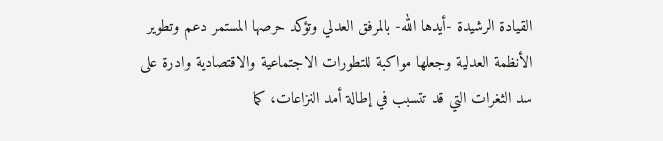القيادة الرشيدة -أيدها الله- بالمرفق العدلي وتؤكد حرصها المستمر دعم وتطوير الأنظمة العدلية وجعلها مواكبة للتطورات الاجتماعية والاقتصادية وادرة على سد الثغرات التي قد تتسبب في إطالة أمد النزاعات، كما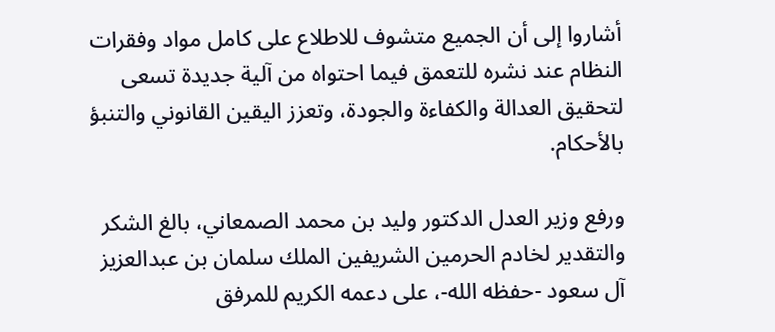أشاروا إلى أن الجميع متشوف للاطلاع على كامل مواد وفقرات النظام عند نشره للتعمق فيما احتواه من آلية جديدة تسعى لتحقيق العدالة والكفاءة والجودة، وتعزز اليقين القانوني والتنبؤ بالأحكام.

ورفع وزير العدل الدكتور وليد بن محمد الصمعاني، بالغ الشكر والتقدير لخادم الحرمين الشريفين الملك سلمان بن عبدالعزيز آل سعود -حفظه الله-، على دعمه الكريم للمرفق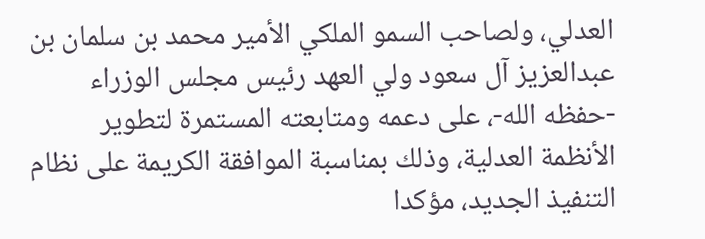العدلي، ولصاحب السمو الملكي الأمير محمد بن سلمان بن عبدالعزيز آل سعود ولي العهد رئيس مجلس الوزراء -حفظه الله-، على دعمه ومتابعته المستمرة لتطوير الأنظمة العدلية، وذلك بمناسبة الموافقة الكريمة على نظام التنفيذ الجديد، مؤكدا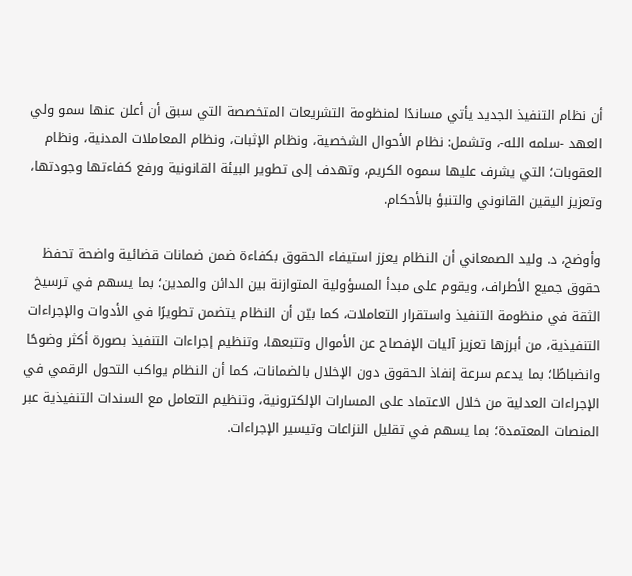أن نظام التنفيذ الجديد يأتي مساندًا لمنظومة التشريعات المتخصصة التي سبق أن أعلن عنها سمو ولي العهد -سلمه الله-، وتشمل: نظام الأحوال الشخصية، ونظام الإثبات، ونظام المعاملات المدنية، ونظام العقوبات؛ التي يشرف عليها سموه الكريم، وتهدف إلى تطوير البيئة القانونية ورفع كفاءتها وجودتها، وتعزيز اليقين القانوني والتنبؤ بالأحكام.

وأوضح، د. وليد الصمعاني أن النظام يعزز استيفاء الحقوق بكفاءة ضمن ضمانات قضائية واضحة تحفظ حقوق جميع الأطراف، ويقوم على مبدأ المسؤولية المتوازنة بين الدائن والمدين؛ بما يسهم في ترسيخ الثقة في منظومة التنفيذ واستقرار التعاملات، كما بيّن أن النظام يتضمن تطويرًا في الأدوات والإجراءات التنفيذية، من أبرزها تعزيز آليات الإفصاح عن الأموال وتتبعها، وتنظيم إجراءات التنفيذ بصورة أكثر وضوحًا وانضباطًا؛ بما يدعم سرعة إنفاذ الحقوق دون الإخلال بالضمانات، كما أن النظام يواكب التحول الرقمي في الإجراءات العدلية من خلال الاعتماد على المسارات الإلكترونية، وتنظيم التعامل مع السندات التنفيذية عبر المنصات المعتمدة؛ بما يسهم في تقليل النزاعات وتيسير الإجراءات.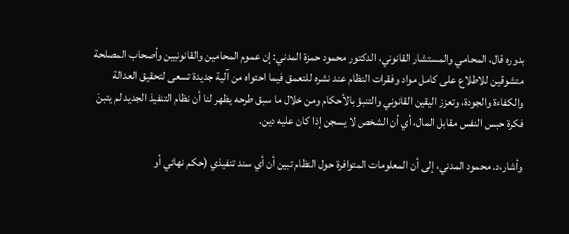بدوره قال، المحامي والمستشار القانوني، الدكتور محمود حمزة المدني: إن عموم المحامين والقانونيين وأصحاب المصلحة متشوقين للاطلاع على كامل مواد وفقرات النظام عند نشره للتعمق فيما احتواه من آلية جديدة تسعى لتحقيق العدالة والكفاءة والجودة، وتعزز اليقين القانوني والتنبؤ بالأحكام ومن خلال ما سبق طرحه يظهر لنا أن نظام التنفيذ الجديد لم يتبنَ فكرة حبس النفس مقابل المال، أي أن الشخص لا يسجن إذا كان عليه دين.

وأشار،د. محمود المدني، إلى أن المعلومات المتوافرة حول النظام تبين أن أي سند تنفيذي (حكم نهائي أو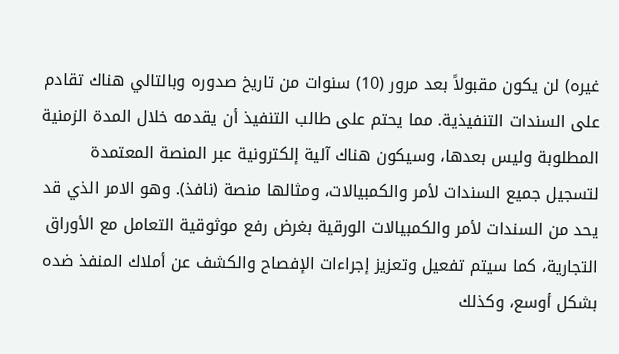غيره) لن يكون مقبولاً بعد مرور (10) سنوات من تاريخ صدوره وبالتالي هناك تقادم على السندات التنفيذية. مما يحتم على طالب التنفيذ أن يقدمه خلال المدة الزمنية المطلوبة وليس بعدها، وسيكون هناك آلية إلكترونية عبر المنصة المعتمدة لتسجيل جميع السندات لأمر والكمبيالات، ومثالها منصة (نافذ). وهو الامر الذي قد يحد من السندات لأمر والكمبيالات الورقية بغرض رفع موثوقية التعامل مع الأوراق التجارية، كما سيتم تفعيل وتعزيز إجراءات الإفصاح والكشف عن أملاك المنفذ ضده بشكل أوسع، وكذلك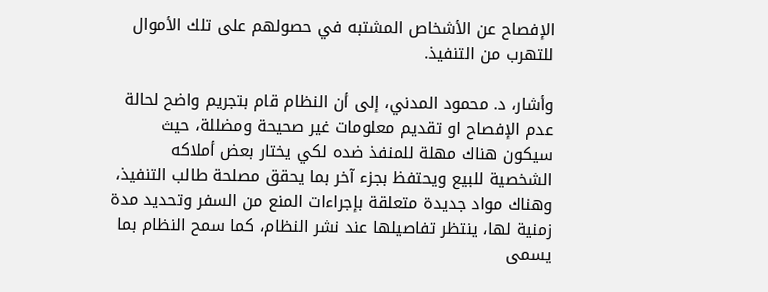الإفصاح عن الأشخاص المشتبه في حصولهم على تلك الأموال للتهرب من التنفيذ.

وأشار، د. محمود المدني، إلى أن النظام قام بتجريم واضح لحالة عدم الإفصاح او تقديم معلومات غير صحيحة ومضللة، حيث سيكون هناك مهلة للمنفذ ضده لكي يختار بعض أملاكه الشخصية للبيع ويحتفظ بجزء آخر بما يحقق مصلحة طالب التنفيذ، وهناك مواد جديدة متعلقة بإجراءات المنع من السفر وتحديد مدة زمنية لها، ينتظر تفاصيلها عند نشر النظام، كما سمح النظام بما يسمى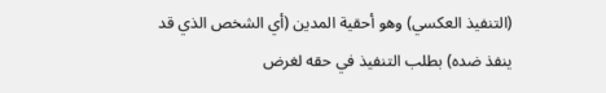(التنفيذ العكسي) وهو أحقية المدين (أي الشخص الذي قد ينفذ ضده) بطلب التنفيذ في حقه لغرض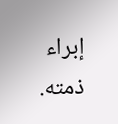إبراء ذمته.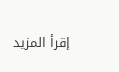إقرأ المزيد